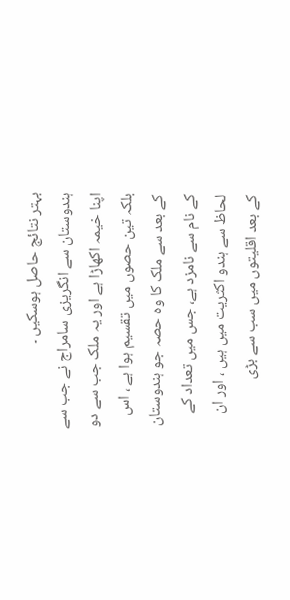بہتر نتائج حاصل ہوسکیں ۔
ہندوستان سے انگریزی سامراج نے جب سے اپنا خیمہ اکھاڑا ہے اور یہ ملک جب سے دو بلکہ تین حصوں میں تقسیم ہوا ہے ، اس کے بعد سے ملک کا وہ حصہ جو ہندوستان کے نام سے نامزد ہے، جس میں تعداد کے لحاظ سے ہندو اکثریت میں ہیں ، اور ان کے بعد اقلیتوں میں سب سے بڑی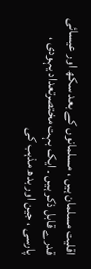اقلیت مسلمان ہیں ، مسلمانوں کے بعد سکھ اور عیسائی قدرے قابل ذکر ہیں ۔ ایک بہت مختصرتعداد یہودی ، پارسی ، جین اور بدھ مذہب کی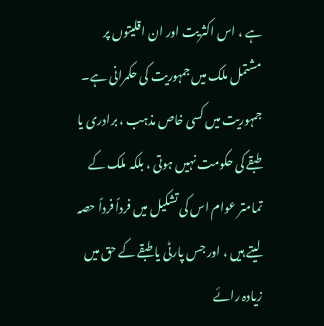ہے ، اس اکثریت اور ان اقلیتوں پر مشتمل ملک میں جمہوریت کی حکمرانی ہے۔ جمہوریت میں کسی خاص مذہب ، برادری یا طبقے کی حکومت نہیں ہوتی ، بلکہ ملک کے تمامتر عوام اس کی تشکیل میں فرداً فرداً حصہ لیتے ہیں ، اور جس پارٹی یا طبقے کے حق میں زیادہ رائے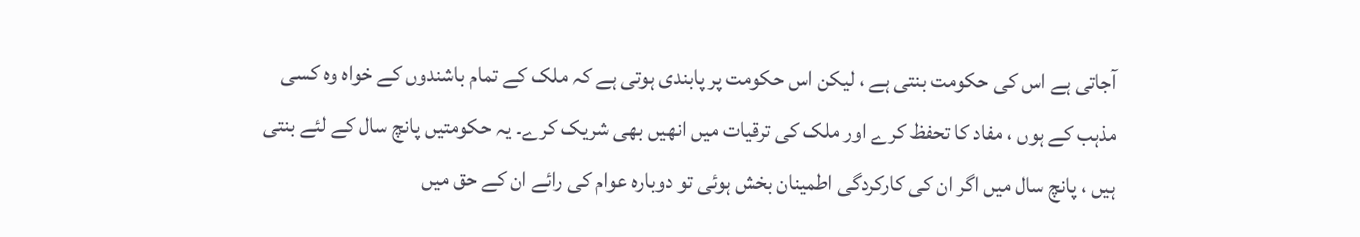آجاتی ہے اس کی حکومت بنتی ہے ، لیکن اس حکومت پر پابندی ہوتی ہے کہ ملک کے تمام باشندوں کے خواہ وہ کسی مذہب کے ہوں ، مفاد کا تحفظ کرے اور ملک کی ترقیات میں انھیں بھی شریک کرے۔ یہ حکومتیں پانچ سال کے لئے بنتی ہیں ، پانچ سال میں اگر ان کی کارکردگی اطمینان بخش ہوئی تو دوبارہ عوام کی رائے ان کے حق میں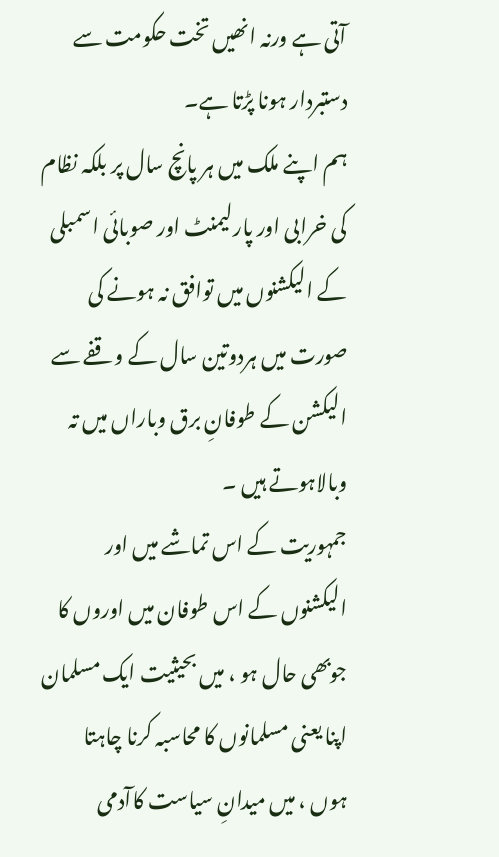آتی ہے ورنہ انھیں تخت حکومت سے دستبردار ہونا پڑتا ہے۔
ہم اپنے ملک میں ہر پانچ سال پر بلکہ نظام کی خرابی اور پارلیمنٹ اور صوبائی اسمبلی کے الیکشنوں میں توافق نہ ہونے کی صورت میں ہردوتین سال کے وقفے سے الیکشن کے طوفانِ برق وباراں میں تہ وبالاہوتے ہیں ۔
جمہوریت کے اس تماشے میں اور الیکشنوں کے اس طوفان میں اوروں کا جوبھی حال ہو ، میں بحیثیت ایک مسلمان اپنا یعنی مسلمانوں کا محاسبہ کرنا چاہتا ہوں ، میں میدانِ سیاست کاآدمی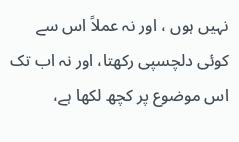نہیں ہوں ، اور نہ عملاً اس سے کوئی دلچسپی رکھتا، اور نہ اب تک اس موضوع پر کچھ لکھا ہے،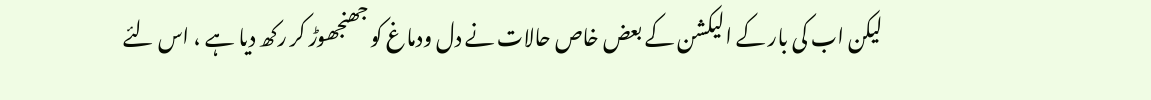لیکن اب کی بار کے الیکشن کے بعض خاص حالات نے دل ودماغ کو جھنجھوڑ کر رکھ دیا ہے ، اس لئے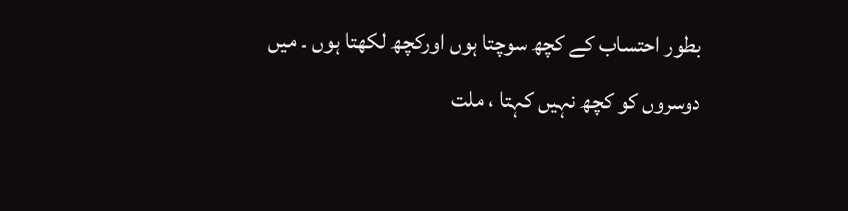بطور احتساب کے کچھ سوچتا ہوں اورکچھ لکھتا ہوں ۔ میں دوسروں کو کچھ نہیں کہتا ، ملت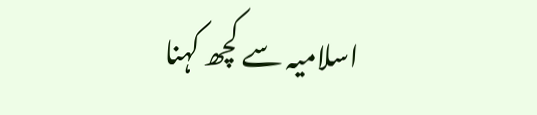اسلامیہ سے کچھ کہنا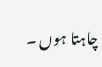چاہتا ہوں ۔